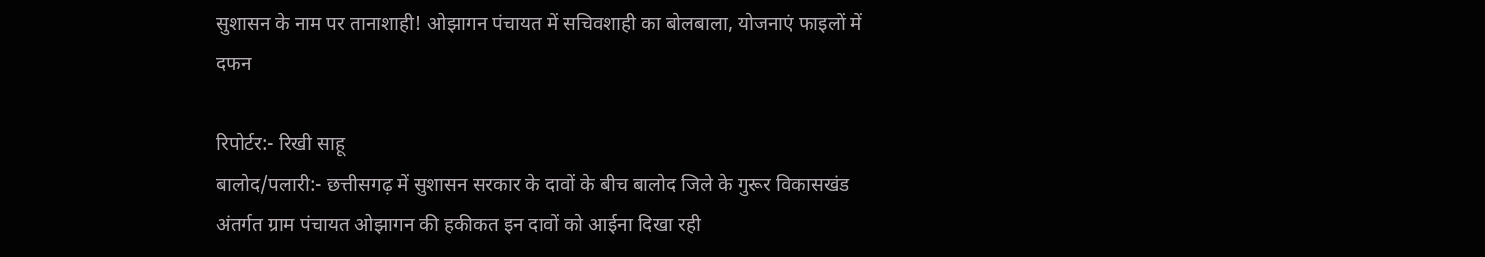सुशासन के नाम पर तानाशाही! ओझागन पंचायत में सचिवशाही का बोलबाला, योजनाएं फाइलों में दफन

रिपोर्टर:- रिखी साहू
बालोद/पलारी:- छत्तीसगढ़ में सुशासन सरकार के दावों के बीच बालोद जिले के गुरूर विकासखंड अंतर्गत ग्राम पंचायत ओझागन की हकीकत इन दावों को आईना दिखा रही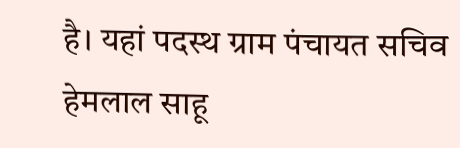है। यहां पदस्थ ग्राम पंचायत सचिव हेमलाल साहू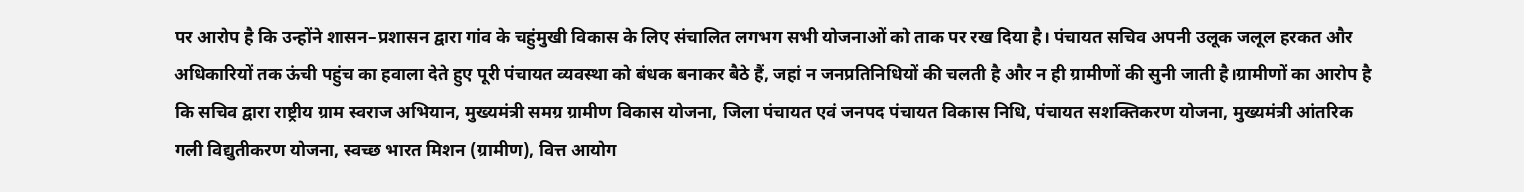पर आरोप है कि उन्होंने शासन–प्रशासन द्वारा गांव के चहुंमुखी विकास के लिए संचालित लगभग सभी योजनाओं को ताक पर रख दिया है। पंचायत सचिव अपनी उलूक जलूल हरकत और अधिकारियों तक ऊंची पहुंच का हवाला देते हुए पूरी पंचायत व्यवस्था को बंधक बनाकर बैठे हैं, जहां न जनप्रतिनिधियों की चलती है और न ही ग्रामीणों की सुनी जाती है।ग्रामीणों का आरोप है कि सचिव द्वारा राष्ट्रीय ग्राम स्वराज अभियान, मुख्यमंत्री समग्र ग्रामीण विकास योजना, जिला पंचायत एवं जनपद पंचायत विकास निधि, पंचायत सशक्तिकरण योजना, मुख्यमंत्री आंतरिक गली विद्युतीकरण योजना, स्वच्छ भारत मिशन (ग्रामीण), वित्त आयोग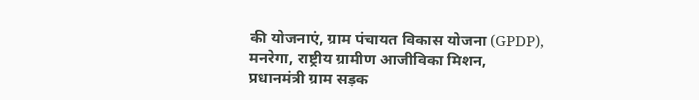की योजनाएं, ग्राम पंचायत विकास योजना (GPDP), मनरेगा, राष्ट्रीय ग्रामीण आजीविका मिशन, प्रधानमंत्री ग्राम सड़क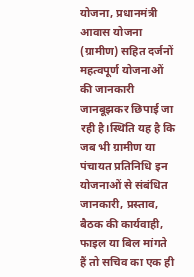योजना, प्रधानमंत्री आवास योजना (ग्रामीण) सहित दर्जनों महत्वपूर्ण योजनाओं की जानकारी जानबूझकर छिपाई जा रही है।स्थिति यह है कि जब भी ग्रामीण या पंचायत प्रतिनिधि इन योजनाओं से संबंधित जानकारी, प्रस्ताव, बैठक की कार्यवाही, फाइल या बिल मांगते हैं तो सचिव का एक ही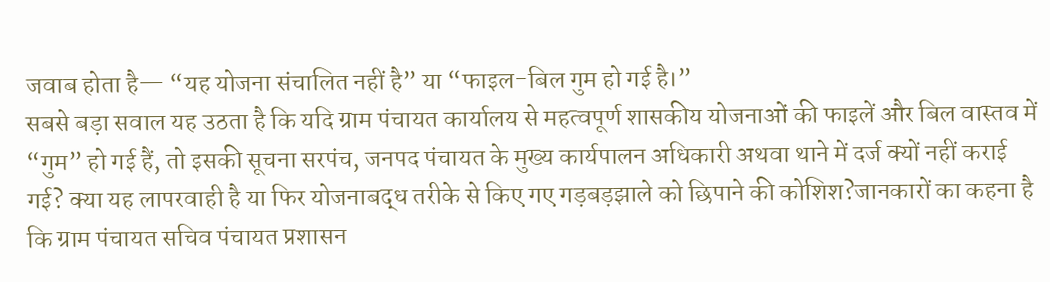जवाब होता है— “यह योजना संचालित नहीं है” या “फाइल-बिल गुम हो गई है।”
सबसे बड़ा सवाल यह उठता है कि यदि ग्राम पंचायत कार्यालय से महत्वपूर्ण शासकीय योजनाओं की फाइलें और बिल वास्तव में “गुम” हो गई हैं, तो इसकी सूचना सरपंच, जनपद पंचायत के मुख्य कार्यपालन अधिकारी अथवा थाने में दर्ज क्यों नहीं कराई गई? क्या यह लापरवाही है या फिर योजनाबद्ध तरीके से किए गए गड़बड़झाले को छिपाने की कोशिश?जानकारों का कहना है कि ग्राम पंचायत सचिव पंचायत प्रशासन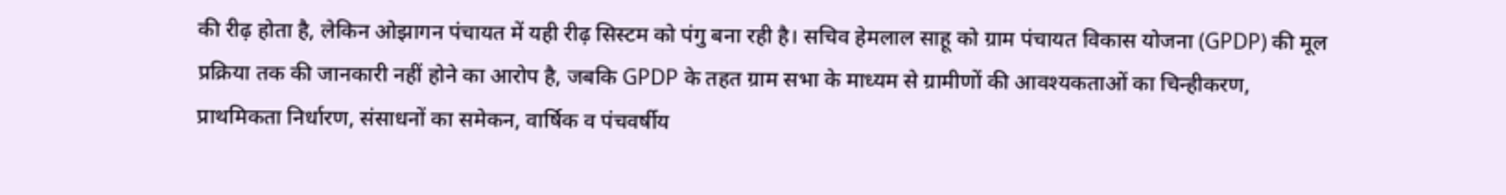की रीढ़ होता है, लेकिन ओझागन पंचायत में यही रीढ़ सिस्टम को पंगु बना रही है। सचिव हेमलाल साहू को ग्राम पंचायत विकास योजना (GPDP) की मूल प्रक्रिया तक की जानकारी नहीं होने का आरोप है, जबकि GPDP के तहत ग्राम सभा के माध्यम से ग्रामीणों की आवश्यकताओं का चिन्हीकरण, प्राथमिकता निर्धारण, संसाधनों का समेकन, वार्षिक व पंचवर्षीय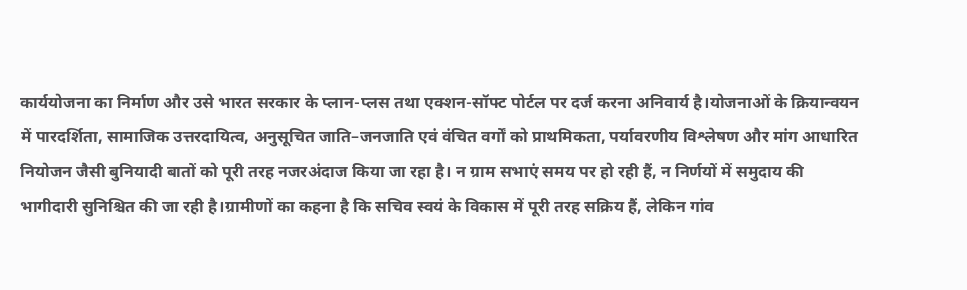कार्ययोजना का निर्माण और उसे भारत सरकार के प्लान-प्लस तथा एक्शन-सॉफ्ट पोर्टल पर दर्ज करना अनिवार्य है।योजनाओं के क्रियान्वयन में पारदर्शिता, सामाजिक उत्तरदायित्व, अनुसूचित जाति–जनजाति एवं वंचित वर्गों को प्राथमिकता, पर्यावरणीय विश्लेषण और मांग आधारित नियोजन जैसी बुनियादी बातों को पूरी तरह नजरअंदाज किया जा रहा है। न ग्राम सभाएं समय पर हो रही हैं, न निर्णयों में समुदाय की भागीदारी सुनिश्चित की जा रही है।ग्रामीणों का कहना है कि सचिव स्वयं के विकास में पूरी तरह सक्रिय हैं, लेकिन गांव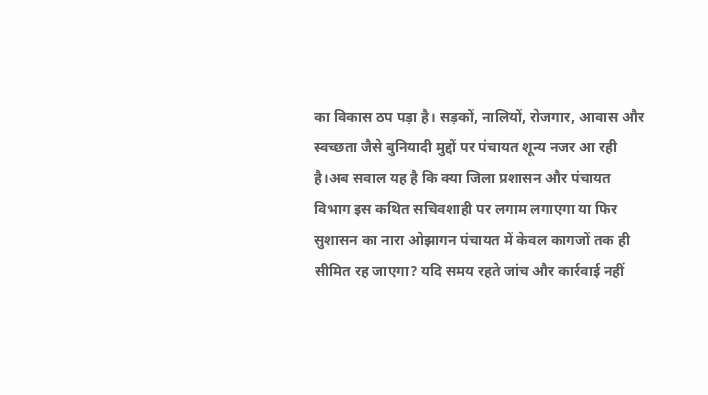का विकास ठप पड़ा है। सड़कों, नालियों, रोजगार, आवास और स्वच्छता जैसे बुनियादी मुद्दों पर पंचायत शून्य नजर आ रही है।अब सवाल यह है कि क्या जिला प्रशासन और पंचायत विभाग इस कथित सचिवशाही पर लगाम लगाएगा या फिर सुशासन का नारा ओझागन पंचायत में केवल कागजों तक ही सीमित रह जाएगा? यदि समय रहते जांच और कार्रवाई नहीं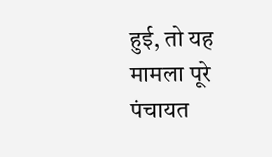हुई, तो यह मामला पूरे पंचायत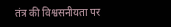तंत्र की विश्वसनीयता पर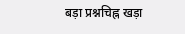बड़ा प्रश्नचिह्न खड़ा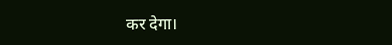कर देगा।